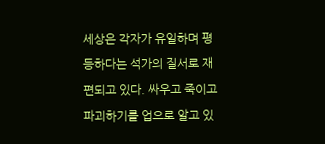세상은 각자가 유일하며 평등하다는 석가의 질서로 재편되고 있다. 싸우고 죽이고 파괴하기를 업으로 알고 있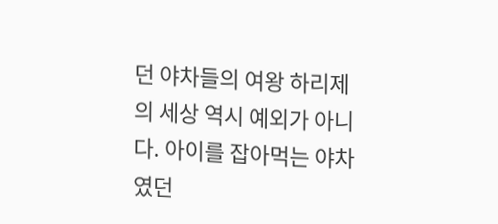던 야차들의 여왕 하리제의 세상 역시 예외가 아니다. 아이를 잡아먹는 야차였던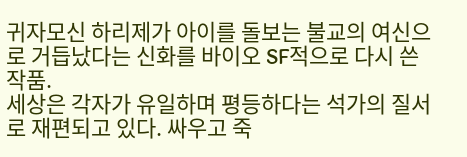귀자모신 하리제가 아이를 돌보는 불교의 여신으로 거듭났다는 신화를 바이오 SF적으로 다시 쓴 작품.
세상은 각자가 유일하며 평등하다는 석가의 질서로 재편되고 있다. 싸우고 죽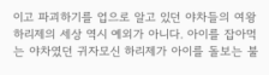이고 파괴하기를 업으로 알고 있던 야차들의 여왕 하리제의 세상 역시 예외가 아니다. 아이를 잡아먹는 야차였던 귀자모신 하리제가 아이를 돌보는 불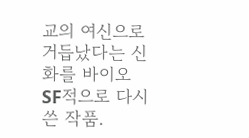교의 여신으로 거듭났다는 신화를 바이오 SF적으로 다시 쓴 작품.